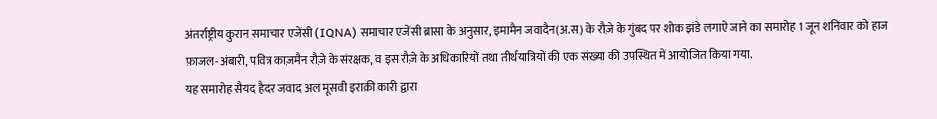अंतर्राष्ट्रीय कुरान समाचार एजेंसी (IQNA) समाचार एजेंसी ब्रासा के अनुसार, इमामैन जवादैन(अ.स) के रौज़े के गुंबद पर शोक झंडे लगाऐ जाने का समारोह 1 जून शनिवार को हाज फ़ाजल-अंबारी, पवित्र काज़मैन रौज़े के संरक्षक, व इस रौज़े के अधिकारियों तथा तीर्थयात्रियों की एक संख्या की उपस्थित में आयोजित किया गया.
यह समारोह सैयद हैदर जवाद अल मूसवी इराक़ी कारी द्वारा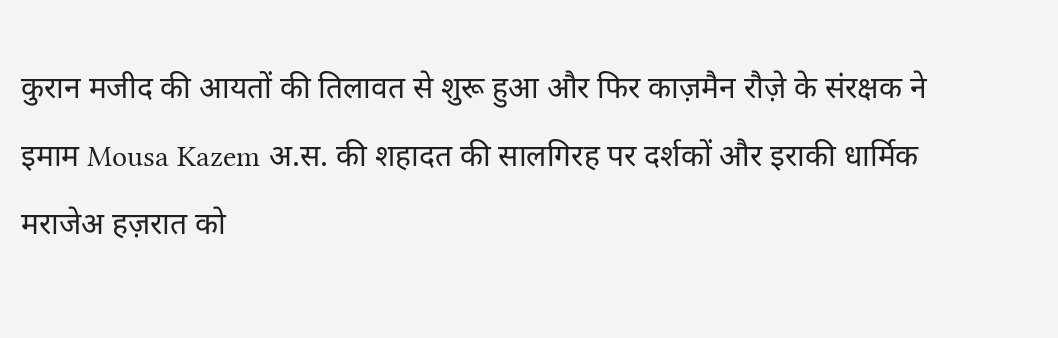कुरान मजीद की आयतों की तिलावत से शुरू हुआ और फिर काज़मैन रौज़े के संरक्षक ने इमाम Mousa Kazem अ.स. की शहादत की सालगिरह पर दर्शकों और इराकी धार्मिक मराजेअ हज़रात को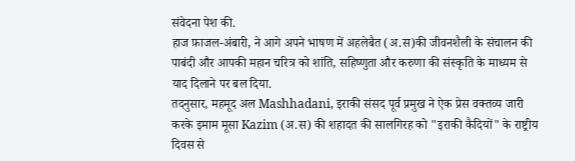संवेदना पेश की.
हाज फ़ाजल-अंबारी, ने आगे अपने भाषण में अहलेबैत (अ.स)की जीवनशैली के संचालन की पाबंदी और आपकी महान चरित्र को शांति, सहिष्णुता और करुणा की संस्कृति के माध्यम से याद दिलाने पर बल दिया.
तदनुसार, महमूद अल Mashhadani, इराकी संसद पूर्व प्रमुख ने ऐक प्रेस वक्तव्य जारी करके इमाम मूसा Kazim (अ.स) की शहादत की सालगिरह को "इराकी कैदियों" के राष्ट्रीय दिवस से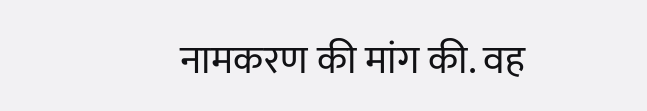नामकरण की मांग की. वह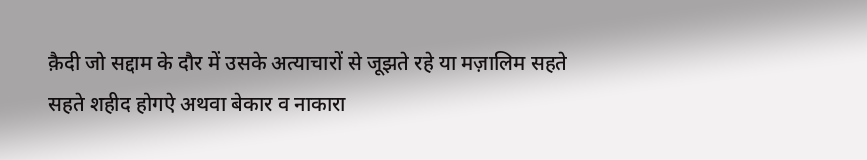क़ैदी जो सद्दाम के दौर में उसके अत्याचारों से जूझते रहे या मज़ालिम सहते सहते शहीद होगऐ अथवा बेकार व नाकारा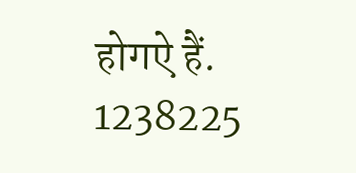होगऐ हैं.
1238225